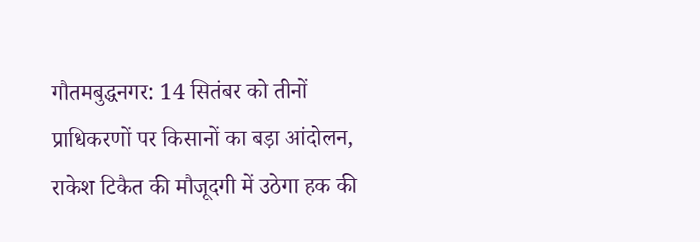गौतमबुद्धनगर: 14 सितंबर को तीनों प्राधिकरणों पर किसानों का बड़ा आंदोलन, राकेश टिकैत की मौजूदगी में उठेगा हक की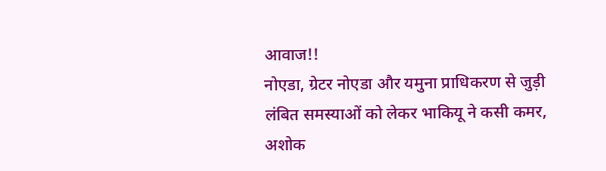आवाज!!
नोएडा, ग्रेटर नोएडा और यमुना प्राधिकरण से जुड़ी लंबित समस्याओं को लेकर भाकियू ने कसी कमर, अशोक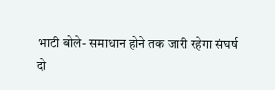भाटी बोले- समाधान होने तक जारी रहेगा संघर्ष
दो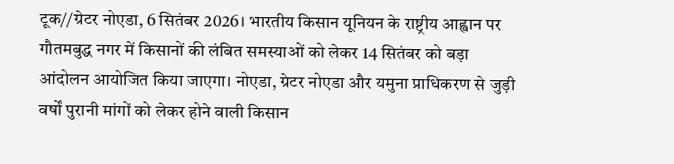टूक//ग्रेटर नोएडा, 6 सितंबर 2026। भारतीय किसान यूनियन के राष्ट्रीय आह्वान पर गौतमबुद्ध नगर में किसानों की लंबित समस्याओं को लेकर 14 सितंबर को बड़ा आंदोलन आयोजित किया जाएगा। नोएडा, ग्रेटर नोएडा और यमुना प्राधिकरण से जुड़ी वर्षों पुरानी मांगों को लेकर होने वाली किसान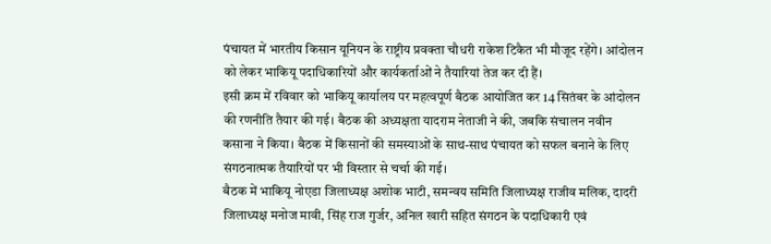पंचायत में भारतीय किसान यूनियन के राष्ट्रीय प्रवक्ता चौधरी राकेश टिकैत भी मौजूद रहेंगे। आंदोलन को लेकर भाकियू पदाधिकारियों और कार्यकर्ताओं ने तैयारियां तेज कर दी हैं।
इसी क्रम में रविवार को भाकियू कार्यालय पर महत्वपूर्ण बैठक आयोजित कर 14 सितंबर के आंदोलन की रणनीति तैयार की गई। बैठक की अध्यक्षता यादराम नेताजी ने की, जबकि संचालन नवीन कसाना ने किया। बैठक में किसानों की समस्याओं के साथ-साथ पंचायत को सफल बनाने के लिए संगठनात्मक तैयारियों पर भी विस्तार से चर्चा की गई।
बैठक में भाकियू नोएडा जिलाध्यक्ष अशोक भाटी, समन्वय समिति जिलाध्यक्ष राजीव मलिक, दादरी जिलाध्यक्ष मनोज मावी, सिंह राज गुर्जर, अनिल खारी सहित संगठन के पदाधिकारी एवं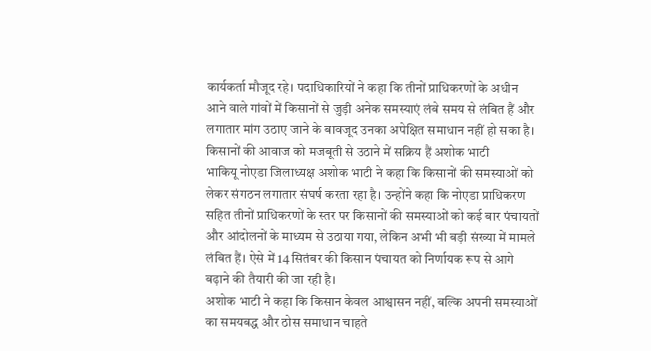कार्यकर्ता मौजूद रहे। पदाधिकारियों ने कहा कि तीनों प्राधिकरणों के अधीन आने वाले गांवों में किसानों से जुड़ी अनेक समस्याएं लंबे समय से लंबित हैं और लगातार मांग उठाए जाने के बावजूद उनका अपेक्षित समाधान नहीं हो सका है।
किसानों की आवाज को मजबूती से उठाने में सक्रिय हैं अशोक भाटी
भाकियू नोएडा जिलाध्यक्ष अशोक भाटी ने कहा कि किसानों की समस्याओं को लेकर संगठन लगातार संघर्ष करता रहा है। उन्होंने कहा कि नोएडा प्राधिकरण सहित तीनों प्राधिकरणों के स्तर पर किसानों की समस्याओं को कई बार पंचायतों और आंदोलनों के माध्यम से उठाया गया, लेकिन अभी भी बड़ी संख्या में मामले लंबित हैं। ऐसे में 14 सितंबर की किसान पंचायत को निर्णायक रूप से आगे बढ़ाने की तैयारी की जा रही है।
अशोक भाटी ने कहा कि किसान केवल आश्वासन नहीं, बल्कि अपनी समस्याओं का समयबद्ध और ठोस समाधान चाहते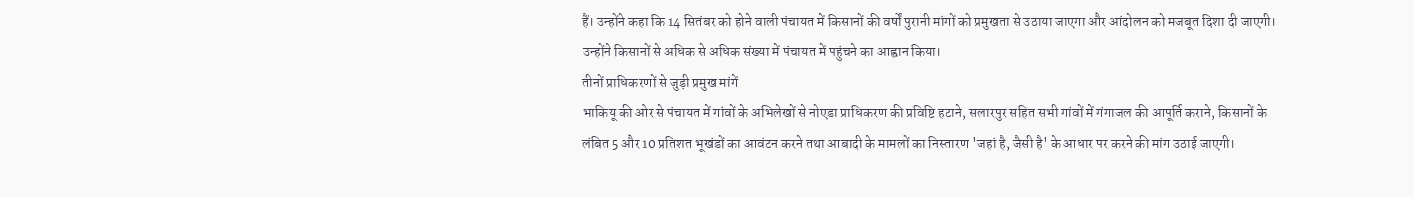हैं। उन्होंने कहा कि 14 सितंबर को होने वाली पंचायत में किसानों की वर्षों पुरानी मांगों को प्रमुखता से उठाया जाएगा और आंदोलन को मजबूत दिशा दी जाएगी। उन्होंने किसानों से अधिक से अधिक संख्या में पंचायत में पहुंचने का आह्वान किया।
तीनों प्राधिकरणों से जुड़ी प्रमुख मांगें
भाकियू की ओर से पंचायत में गांवों के अभिलेखों से नोएडा प्राधिकरण की प्रविष्टि हटाने, सलारपुर सहित सभी गांवों में गंगाजल की आपूर्ति कराने, किसानों के लंबित 5 और 10 प्रतिशत भूखंडों का आवंटन करने तथा आबादी के मामलों का निस्तारण 'जहां है, जैसी है' के आधार पर करने की मांग उठाई जाएगी।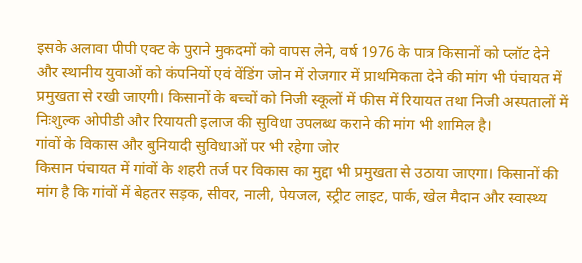इसके अलावा पीपी एक्ट के पुराने मुकदमों को वापस लेने, वर्ष 1976 के पात्र किसानों को प्लॉट देने और स्थानीय युवाओं को कंपनियों एवं वेंडिंग जोन में रोजगार में प्राथमिकता देने की मांग भी पंचायत में प्रमुखता से रखी जाएगी। किसानों के बच्चों को निजी स्कूलों में फीस में रियायत तथा निजी अस्पतालों में निःशुल्क ओपीडी और रियायती इलाज की सुविधा उपलब्ध कराने की मांग भी शामिल है।
गांवों के विकास और बुनियादी सुविधाओं पर भी रहेगा जोर
किसान पंचायत में गांवों के शहरी तर्ज पर विकास का मुद्दा भी प्रमुखता से उठाया जाएगा। किसानों की मांग है कि गांवों में बेहतर सड़क, सीवर, नाली, पेयजल, स्ट्रीट लाइट, पार्क, खेल मैदान और स्वास्थ्य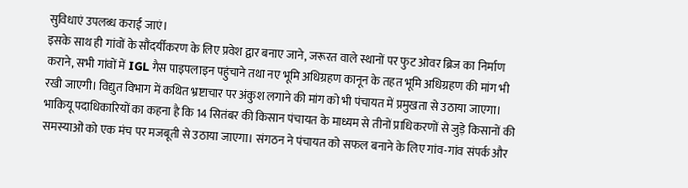सुविधाएं उपलब्ध कराई जाएं।
इसके साथ ही गांवों के सौंदर्यीकरण के लिए प्रवेश द्वार बनाए जाने, जरूरत वाले स्थानों पर फुट ओवर ब्रिज का निर्माण कराने, सभी गांवों में IGL गैस पाइपलाइन पहुंचाने तथा नए भूमि अधिग्रहण कानून के तहत भूमि अधिग्रहण की मांग भी रखी जाएगी। विद्युत विभाग में कथित भ्रष्टाचार पर अंकुश लगाने की मांग को भी पंचायत में प्रमुखता से उठाया जाएगा।
भाकियू पदाधिकारियों का कहना है कि 14 सितंबर की किसान पंचायत के माध्यम से तीनों प्राधिकरणों से जुड़े किसानों की समस्याओं को एक मंच पर मजबूती से उठाया जाएगा। संगठन ने पंचायत को सफल बनाने के लिए गांव-गांव संपर्क और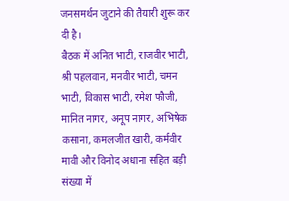जनसमर्थन जुटाने की तैयारी शुरू कर दी है।
बैठक में अनित भाटी, राजवीर भाटी, श्री पहलवान, मनवीर भाटी, चमन भाटी, विकास भाटी, रमेश फौजी, मानित नागर, अनूप नागर, अभिषेक कसाना, कमलजीत खारी, कर्मवीर मावी और विनोद अधाना सहित बड़ी संख्या में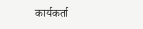कार्यकर्ता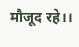मौजूद रहे।।